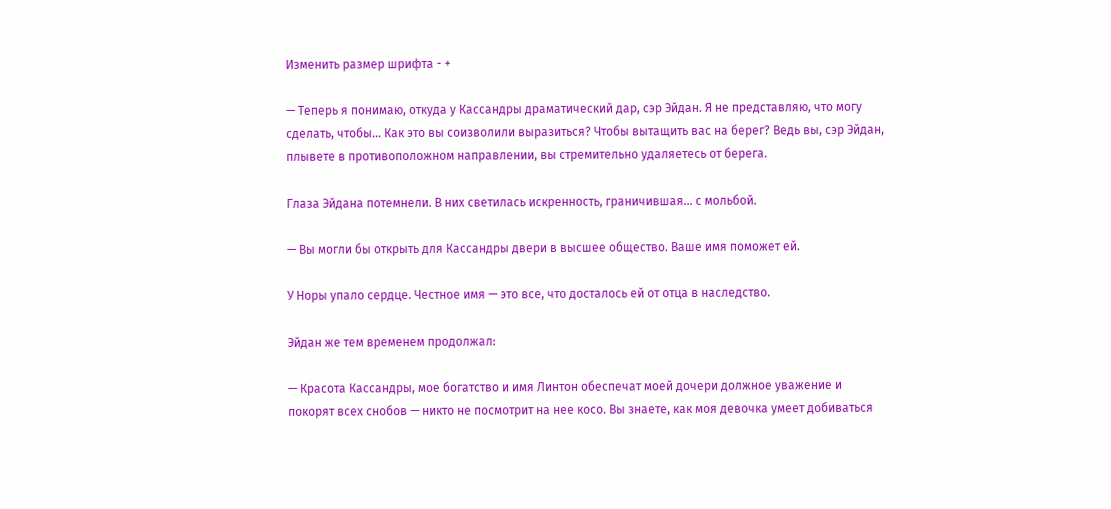Изменить размер шрифта - +

— Теперь я понимаю, откуда у Кассандры драматический дар, сэр Эйдан. Я не представляю, что могу сделать, чтобы… Как это вы соизволили выразиться? Чтобы вытащить вас на берег? Ведь вы, сэр Эйдан, плывете в противоположном направлении, вы стремительно удаляетесь от берега.

Глаза Эйдана потемнели. В них светилась искренность, граничившая… с мольбой.

— Вы могли бы открыть для Кассандры двери в высшее общество. Ваше имя поможет ей.

У Норы упало сердце. Честное имя — это все, что досталось ей от отца в наследство.

Эйдан же тем временем продолжал:

— Красота Кассандры, мое богатство и имя Линтон обеспечат моей дочери должное уважение и покорят всех снобов — никто не посмотрит на нее косо. Вы знаете, как моя девочка умеет добиваться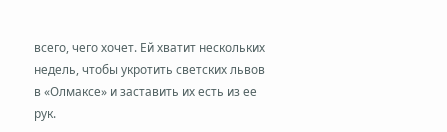всего, чего хочет. Ей хватит нескольких недель, чтобы укротить светских львов в «Олмаксе» и заставить их есть из ее рук.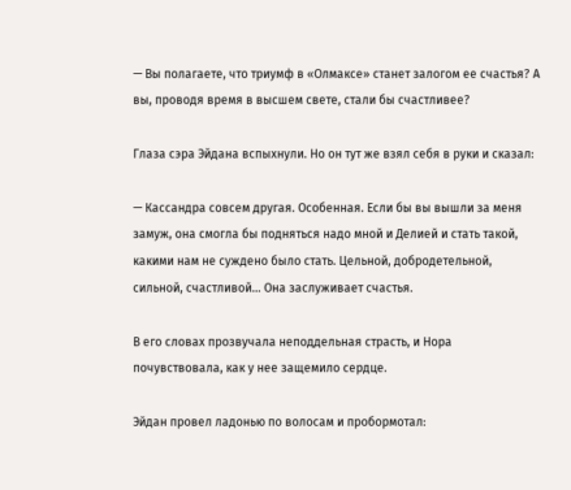— Вы полагаете, что триумф в «Олмаксе» станет залогом ее счастья? А вы, проводя время в высшем свете, стали бы счастливее?

Глаза сэра Эйдана вспыхнули. Но он тут же взял себя в руки и сказал:

— Кассандра совсем другая. Особенная. Если бы вы вышли за меня замуж, она смогла бы подняться надо мной и Делией и стать такой, какими нам не суждено было стать. Цельной, добродетельной, сильной, счастливой… Она заслуживает счастья.

В его словах прозвучала неподдельная страсть, и Нора почувствовала, как у нее защемило сердце.

Эйдан провел ладонью по волосам и пробормотал: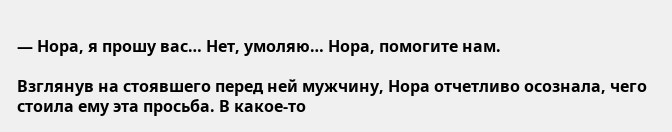— Нора, я прошу вас… Нет, умоляю… Нора, помогите нам.

Взглянув на стоявшего перед ней мужчину, Нора отчетливо осознала, чего стоила ему эта просьба. В какое-то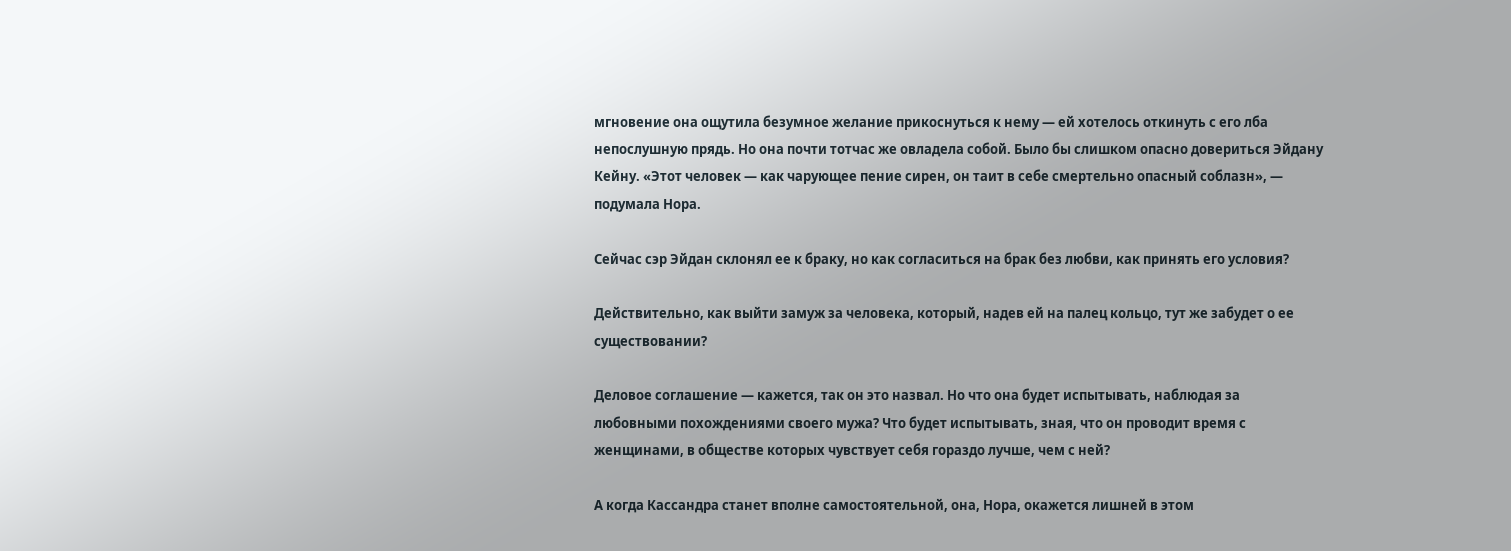мгновение она ощутила безумное желание прикоснуться к нему — ей хотелось откинуть с его лба непослушную прядь. Но она почти тотчас же овладела собой. Было бы слишком опасно довериться Эйдану Кейну. «Этот человек — как чарующее пение сирен, он таит в себе смертельно опасный соблазн», — подумала Нора.

Сейчас сэр Эйдан склонял ее к браку, но как согласиться на брак без любви, как принять его условия?

Действительно, как выйти замуж за человека, который, надев ей на палец кольцо, тут же забудет о ее существовании?

Деловое соглашение — кажется, так он это назвал. Но что она будет испытывать, наблюдая за любовными похождениями своего мужа? Что будет испытывать, зная, что он проводит время с женщинами, в обществе которых чувствует себя гораздо лучше, чем с ней?

А когда Кассандра станет вполне самостоятельной, она, Нора, окажется лишней в этом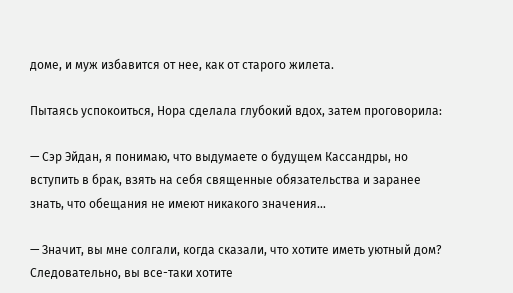доме, и муж избавится от нее, как от старого жилета.

Пытаясь успокоиться, Нора сделала глубокий вдох, затем проговорила:

— Сэр Эйдан, я понимаю, что выдумаете о будущем Кассандры, но вступить в брак, взять на себя священные обязательства и заранее знать, что обещания не имеют никакого значения…

— Значит, вы мне солгали, когда сказали, что хотите иметь уютный дом? Следовательно, вы все-таки хотите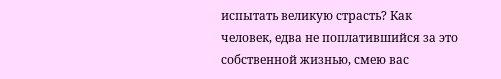испытать великую страсть? Как человек, едва не поплатившийся за это собственной жизнью, смею вас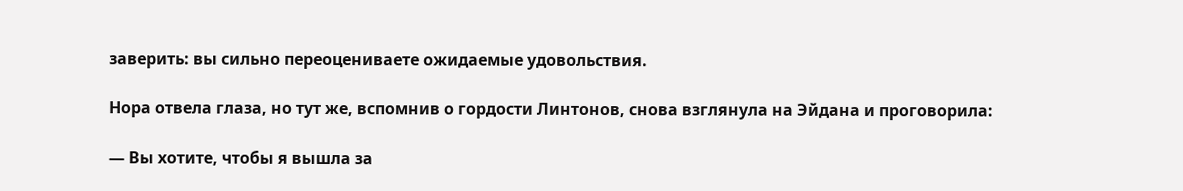заверить: вы сильно переоцениваете ожидаемые удовольствия.

Нора отвела глаза, но тут же, вспомнив о гордости Линтонов, снова взглянула на Эйдана и проговорила:

— Вы хотите, чтобы я вышла за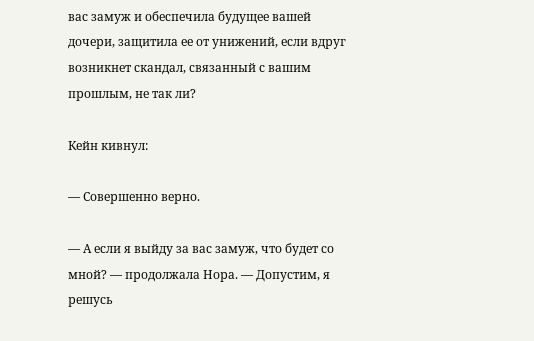вас замуж и обеспечила будущее вашей дочери, защитила ее от унижений, если вдруг возникнет скандал, связанный с вашим прошлым, не так ли?

Кейн кивнул:

— Совершенно верно.

— А если я выйду за вас замуж, что будет со мной? — продолжала Нора. — Допустим, я решусь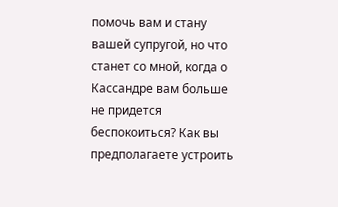помочь вам и стану вашей супругой, но что станет со мной, когда о Кассандре вам больше не придется беспокоиться? Как вы предполагаете устроить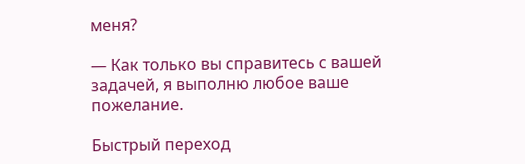меня?

— Как только вы справитесь с вашей задачей, я выполню любое ваше пожелание.

Быстрый переход